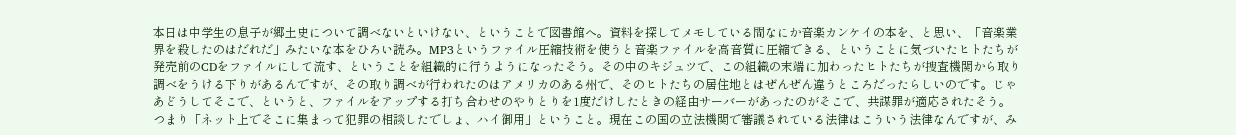本日は中学生の息子が郷土史について調べないといけない、ということで図書館へ。資料を探してメモしている間なにか音楽カンケイの本を、と思い、「音楽業界を殺したのはだれだ」みたいな本をひろい読み。MP3というファイル圧縮技術を使うと音楽ファイルを高音質に圧縮できる、ということに気づいたヒトたちが発売前のCDをファイルにして流す、ということを組織的に行うようになったそう。その中のキジュツで、この組織の末端に加わったヒトたちが捜査機関から取り調べをうける下りがあるんですが、その取り調べが行われたのはアメリカのある州で、そのヒトたちの居住地とはぜんぜん違うところだったらしいのです。じゃあどうしてそこで、というと、ファイルをアップする打ち合わせのやりとりを1度だけしたときの経由サーバーがあったのがそこで、共謀罪が適応されたそう。つまり「ネット上でそこに集まって犯罪の相談したでしょ、ハイ御用」ということ。現在この国の立法機関で審議されている法律はこういう法律なんですが、み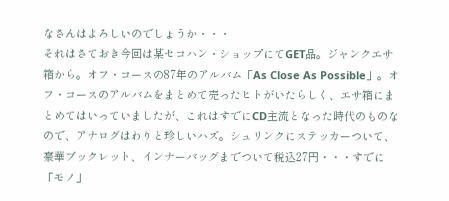なさんはよろしいのでしょうか・・・
それはさておき今回は某セコハン・ショップにてGET品。ジャンクエサ箱から。オフ・コースの87年のアルバム「As Close As Possible」。オフ・コースのアルバムをまとめて売ったヒトがいたらしく、エサ箱にまとめてはいっていましたが、これはすでにCD主流となった時代のものなので、アナログはわりと珍しいハズ。シュリンクにステッカーついて、豪華ブックレット、インナーバッグまでついて税込27円・・・すでに「モノ」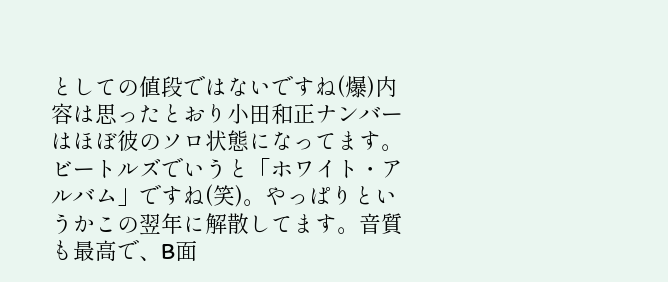としての値段ではないですね(爆)内容は思ったとおり小田和正ナンバーはほぼ彼のソロ状態になってます。ビートルズでいうと「ホワイト・アルバム」ですね(笑)。やっぱりというかこの翌年に解散してます。音質も最高で、B面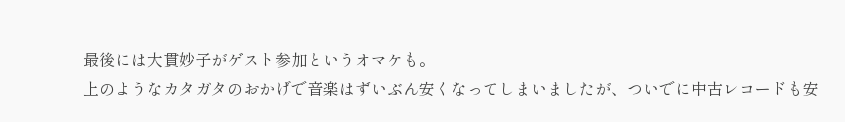最後には大貫妙子がゲスト参加というオマケも。
上のようなカタガタのおかげで音楽はずいぶん安くなってしまいましたが、ついでに中古レコードも安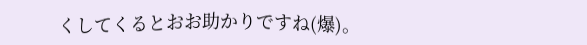くしてくるとおお助かりですね(爆)。